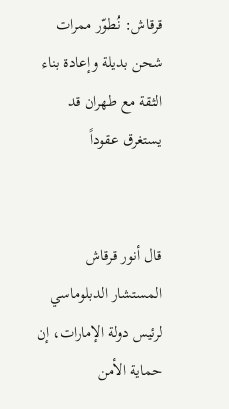قرقاش: نُطوّر ممرات شحن بديلة وإعادة بناء الثقة مع طهران قد يستغرق عقوداً


قال أنور قرقاش المستشار الدبلوماسي لرئيس دولة الإمارات، إن حماية الأمن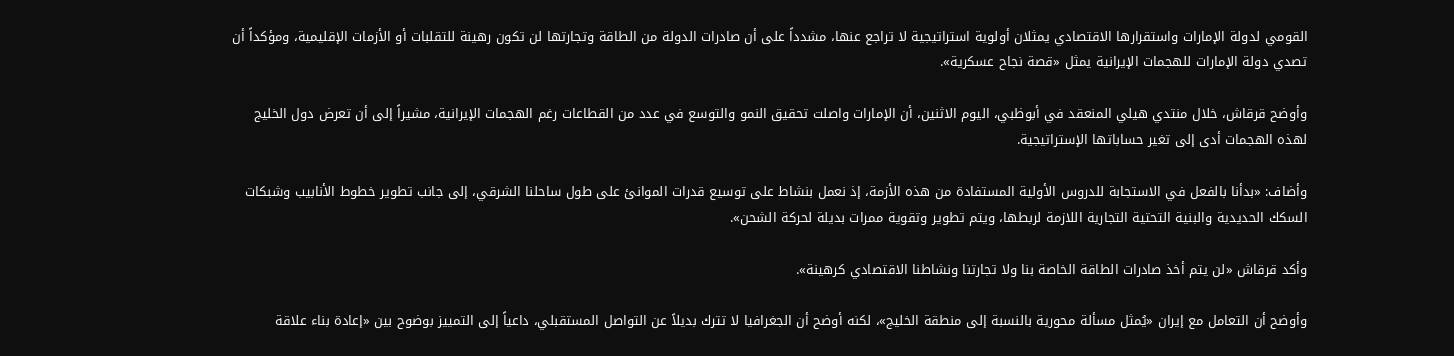القومي لدولة الإمارات واستقرارها الاقتصادي يمثلان أولوية استراتيجية لا تراجع عنها، مشدداً على أن صادرات الدولة من الطاقة وتجارتها لن تكون رهينة للتقلبات أو الأزمات الإقليمية، ومؤكداً أن تصدي دولة الإمارات للهجمات الإيرانية يمثل «قصة نجاح عسكرية».

وأوضح قرقاش، خلال منتدي هيلي المنعقد في أبوظبي، اليوم الاثنين، أن الإمارات واصلت تحقيق النمو والتوسع في عدد من القطاعات رغم الهجمات الإيرانية، مشيراً إلى أن تعرض دول الخليج لهذه الهجمات أدى إلى تغير حساباتها الإستراتيجية.

وأضاف: «بدأنا بالفعل في الاستجابة للدروس الأولية المستفادة من هذه الأزمة، إذ نعمل بنشاط على توسيع قدرات الموانئ على طول ساحلنا الشرقي، إلى جانب تطوير خطوط الأنابيب وشبكات السكك الحديدية والبنية التحتية التجارية اللازمة لربطها، ويتم تطوير وتقوية ممرات بديلة لحركة الشحن».

وأكد قرقاش «لن يتم أخذ صادرات الطاقة الخاصة بنا ولا تجارتنا ونشاطنا الاقتصادي كرهينة».

وأوضح أن التعامل مع إيران «يُمثل مسألة محورية بالنسبة إلى منطقة الخليج»، لكنه أوضح أن الجغرافيا لا تترك بديلاً عن التواصل المستقبلي، داعياً إلى التمييز بوضوح بين «إعادة بناء علاقة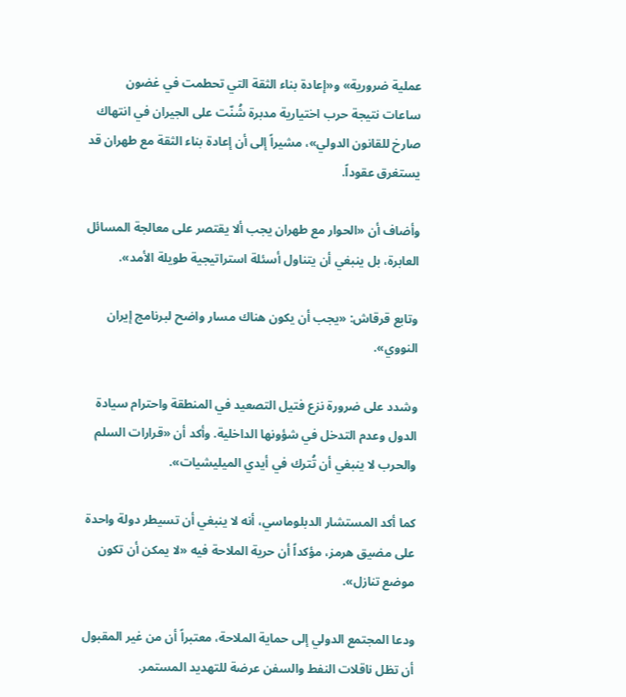عملية ضرورية» و«إعادة بناء الثقة التي تحطمت في غضون ساعات نتيجة حرب اختيارية مدبرة شُنّت على الجيران في انتهاك صارخ للقانون الدولي»، مشيراً إلى أن إعادة بناء الثقة مع طهران قد يستغرق عقوداً.

وأضاف أن «الحوار مع طهران يجب ألا يقتصر على معالجة المسائل العابرة، بل ينبغي أن يتناول أسئلة استراتيجية طويلة الأمد».

وتابع قرقاش: «يجب أن يكون هناك مسار واضح لبرنامج إيران النووي».

وشدد على ضرورة نزع فتيل التصعيد في المنطقة واحترام سيادة الدول وعدم التدخل في شؤونها الداخلية. وأكد أن «قرارات السلم والحرب لا ينبغي أن تُترك في أيدي الميليشيات».

كما أكد المستشار الدبلوماسي، أنه لا ينبغي أن تسيطر دولة واحدة على مضيق هرمز، مؤكداً أن حرية الملاحة فيه «لا يمكن أن تكون موضع تنازل».

ودعا المجتمع الدولي إلى حماية الملاحة، معتبراً أن من غير المقبول أن تظل ناقلات النفط والسفن عرضة للتهديد المستمر.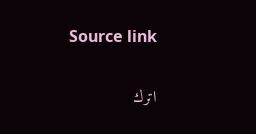Source link

اترك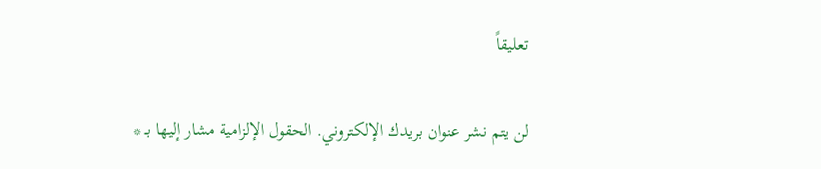تعليقاً

لن يتم نشر عنوان بريدك الإلكتروني. الحقول الإلزامية مشار إليها بـ *